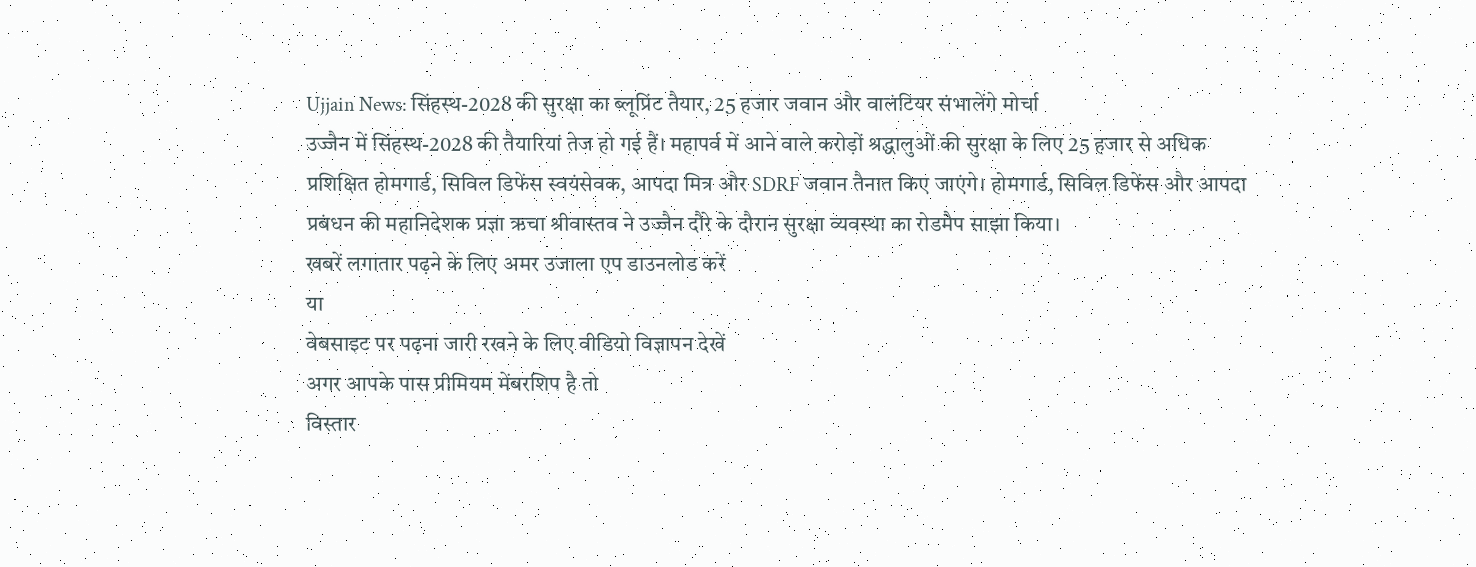Ujjain News: सिंहस्थ-2028 की सुरक्षा का ब्लूप्रिंट तैयार, 25 हजार जवान और वालंटियर संभालेंगे मोर्चा
उज्जैन में सिंहस्थ-2028 की तैयारियां तेज हो गई हैं। महापर्व में आने वाले करोड़ों श्रद्धालुओं की सुरक्षा के लिए 25 हजार से अधिक प्रशिक्षित होमगार्ड, सिविल डिफेंस स्वयंसेवक, आपदा मित्र और SDRF जवान तैनात किए जाएंगे। होमगार्ड, सिविल डिफेंस और आपदा प्रबंधन की महानिदेशक प्रज्ञा ऋचा श्रीवास्तव ने उज्जैन दौरे के दौरान सुरक्षा व्यवस्था का रोडमैप साझा किया।
खबरें लगातार पढ़ने के लिए अमर उजाला एप डाउनलोड करें
या
वेबसाइट पर पढ़ना जारी रखने के लिए वीडियो विज्ञापन देखें
अगर आपके पास प्रीमियम मेंबरशिप है तो
विस्तार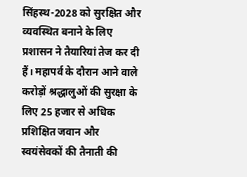सिंहस्थ-2028 को सुरक्षित और व्यवस्थित बनाने के लिए प्रशासन ने तैयारियां तेज कर दी हैं। महापर्व के दौरान आने वाले करोड़ों श्रद्धालुओं की सुरक्षा के लिए 25 हजार से अधिक प्रशिक्षित जवान और स्वयंसेवकों की तैनाती की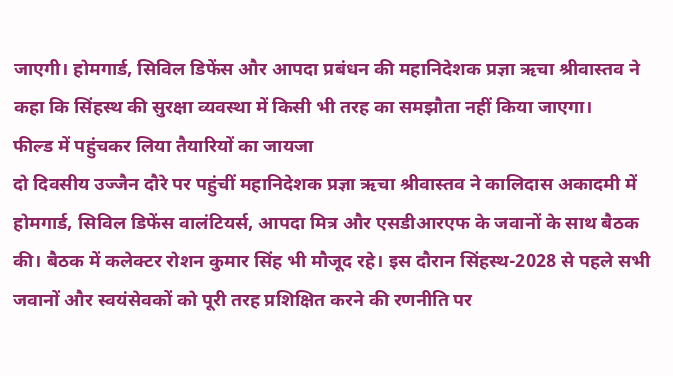जाएगी। होमगार्ड, सिविल डिफेंस और आपदा प्रबंधन की महानिदेशक प्रज्ञा ऋचा श्रीवास्तव ने कहा कि सिंहस्थ की सुरक्षा व्यवस्था में किसी भी तरह का समझौता नहीं किया जाएगा।
फील्ड में पहुंचकर लिया तैयारियों का जायजा
दो दिवसीय उज्जैन दौरे पर पहुंचीं महानिदेशक प्रज्ञा ऋचा श्रीवास्तव ने कालिदास अकादमी में होमगार्ड, सिविल डिफेंस वालंटियर्स, आपदा मित्र और एसडीआरएफ के जवानों के साथ बैठक की। बैठक में कलेक्टर रोशन कुमार सिंह भी मौजूद रहे। इस दौरान सिंहस्थ-2028 से पहले सभी जवानों और स्वयंसेवकों को पूरी तरह प्रशिक्षित करने की रणनीति पर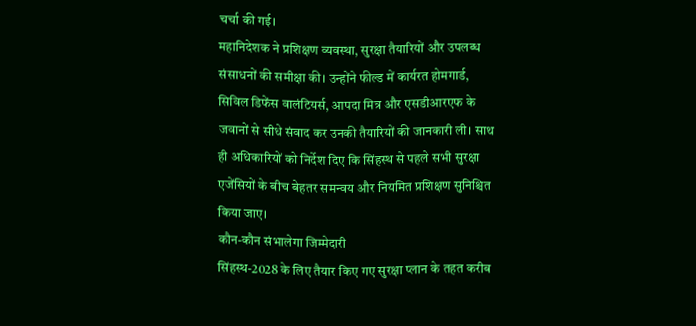चर्चा की गई।
महानिदेशक ने प्रशिक्षण व्यवस्था, सुरक्षा तैयारियों और उपलब्ध संसाधनों की समीक्षा की। उन्होंने फील्ड में कार्यरत होमगार्ड, सिविल डिफेंस वालंटियर्स, आपदा मित्र और एसडीआरएफ के जवानों से सीधे संवाद कर उनकी तैयारियों की जानकारी ली। साथ ही अधिकारियों को निर्देश दिए कि सिंहस्थ से पहले सभी सुरक्षा एजेंसियों के बीच बेहतर समन्वय और नियमित प्रशिक्षण सुनिश्चित किया जाए।
कौन-कौन संभालेगा जिम्मेदारी
सिंहस्थ-2028 के लिए तैयार किए गए सुरक्षा प्लान के तहत करीब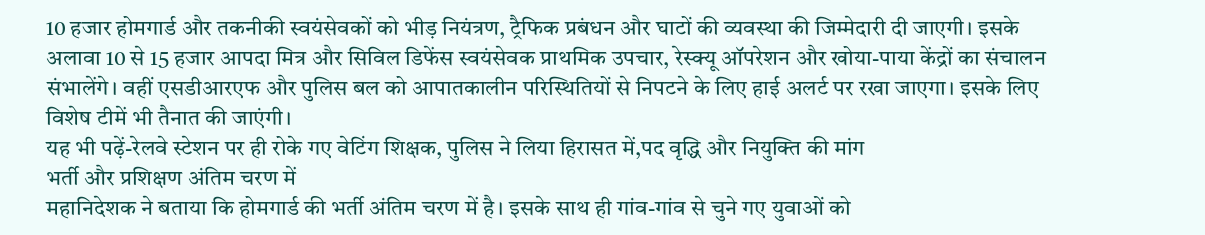10 हजार होमगार्ड और तकनीकी स्वयंसेवकों को भीड़ नियंत्रण, ट्रैफिक प्रबंधन और घाटों की व्यवस्था की जिम्मेदारी दी जाएगी। इसके अलावा 10 से 15 हजार आपदा मित्र और सिविल डिफेंस स्वयंसेवक प्राथमिक उपचार, रेस्क्यू ऑपरेशन और खोया-पाया केंद्रों का संचालन संभालेंगे। वहीं एसडीआरएफ और पुलिस बल को आपातकालीन परिस्थितियों से निपटने के लिए हाई अलर्ट पर रखा जाएगा। इसके लिए विशेष टीमें भी तैनात की जाएंगी।
यह भी पढ़ें-रेलवे स्टेशन पर ही रोके गए वेटिंग शिक्षक, पुलिस ने लिया हिरासत में,पद वृद्धि और नियुक्ति की मांग
भर्ती और प्रशिक्षण अंतिम चरण में
महानिदेशक ने बताया कि होमगार्ड की भर्ती अंतिम चरण में है। इसके साथ ही गांव-गांव से चुने गए युवाओं को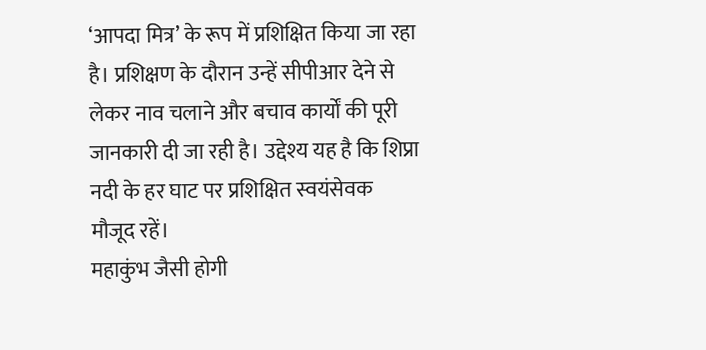‘आपदा मित्र’ के रूप में प्रशिक्षित किया जा रहा है। प्रशिक्षण के दौरान उन्हें सीपीआर देने से लेकर नाव चलाने और बचाव कार्यों की पूरी जानकारी दी जा रही है। उद्देश्य यह है कि शिप्रा नदी के हर घाट पर प्रशिक्षित स्वयंसेवक मौजूद रहें।
महाकुंभ जैसी होगी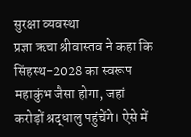सुरक्षा व्यवस्था
प्रज्ञा ऋचा श्रीवास्तव ने कहा कि सिंहस्थ-2028 का स्वरूप महाकुंभ जैसा होगा, जहां करोड़ों श्रद्धालु पहुंचेंगे। ऐसे में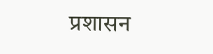प्रशासन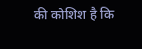की कोशिश है कि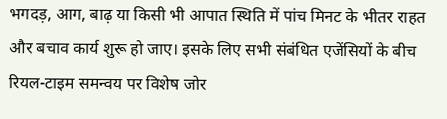भगदड़, आग, बाढ़ या किसी भी आपात स्थिति में पांच मिनट के भीतर राहत और बचाव कार्य शुरू हो जाए। इसके लिए सभी संबंधित एजेंसियों के बीच रियल-टाइम समन्वय पर विशेष जोर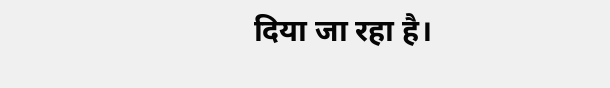दिया जा रहा है।